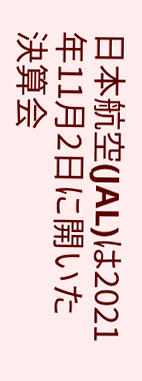日本航空(JAL)は2021年11月2日に開いた決算会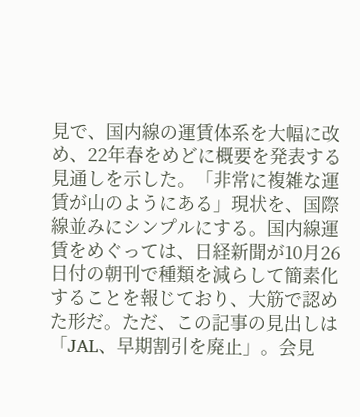見で、国内線の運賃体系を大幅に改め、22年春をめどに概要を発表する見通しを示した。「非常に複雑な運賃が山のようにある」現状を、国際線並みにシンプルにする。国内線運賃をめぐっては、日経新聞が10月26日付の朝刊で種類を減らして簡素化することを報じており、大筋で認めた形だ。ただ、この記事の見出しは「JAL、早期割引を廃止」。会見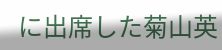に出席した菊山英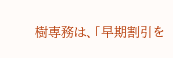樹専務は、「早期割引を